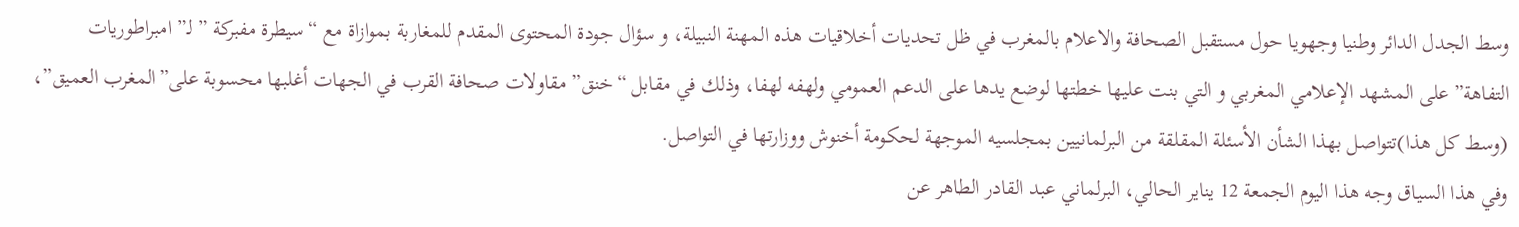وسط الجدل الدائر وطنيا وجهويا حول مستقبل الصحافة والاعلام بالمغرب في ظل تحديات أخلاقيات هذه المهنة النبيلة، و سؤال جودة المحتوى المقدم للمغاربة بموازاة مع “سيطرة مفبركة ” لـ” امبراطوريات التفاهة”على المشهد الإعلامي المغربي و التي بنت عليها خطتها لوضع يدها على الدعم العمومي ولهفه لهفا، وذلك في مقابل “خنق” مقاولات صحافة القرب في الجهات أغلبها محسوبة على”المغرب العميق”، (وسط كل هذا)تتواصل بهذا الشأن الأسئلة المقلقة من البرلمانيين بمجلسيه الموجهة لحكومة أخنوش ووزارتها في التواصل.
وفي هذا السياق وجه هذا اليوم الجمعة 12 يناير الحالي، البرلماني عبد القادر الطاهر عن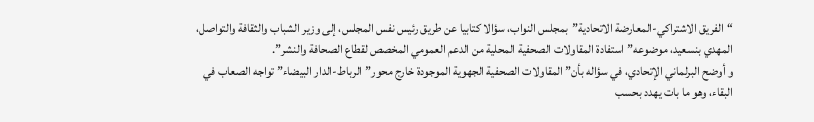“الفريق الاشتراكي-المعارضة الاتحادية”بمجلس النواب، سؤالا كتابيا عن طريق رئيس نفس المجلس، إلى وزير الشباب والثقافة والتواصل، المهدي بنسعيد، موضوعه”استفادة المقاولات الصحفية المحلية من الدعم العمومي المخصص لقطاع الصحافة والنشر”.
و أوضح البرلماني الإتحادي، في سؤاله بأن” المقاولات الصحفية الجهوية الموجودة خارج محور”الرباط-الدار البيضاء” تواجه الصعاب في البقاء، وهو ما بات يهدد بحسب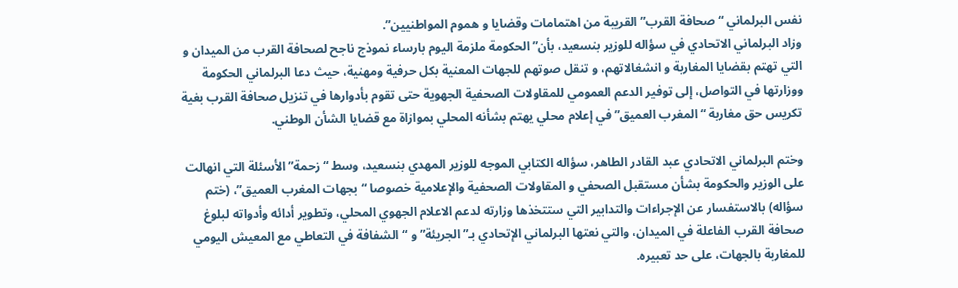نفس البرلماني “صحافة القرب” القريبة من اهتمامات وقضايا و هموم المواطنيين”.
وزاد البرلماني الاتحادي في سؤاله للوزير بنسعيد، بأن” الحكومة ملزمة اليوم بارساء نموذج ناجح لصحافة القرب من الميدان و التي تهتم بقضايا المغاربة و انشغالاتهم، و تنقل صوتهم للجهات المعنية بكل حرفية ومهنية، حيث دعا البرلماني الحكومة ووزارتها في التواصل، إلى توفير الدعم العمومي للمقاولات الصحفية الجهوية حتى تقوم بأدوارها في تنزيل صحافة القرب بغية تكريس حق مغاربة “المغرب العميق” في إعلام محلي يهتم بشأنه المحلي بموازاة مع قضايا الشأن الوطني.

وختم البرلماني الاتحادي عبد القادر الطاهر، سؤاله الكتابي الموجه للوزير المهدي بنسعيد، وسط “زحمة” الأسئلة التي انهالت على الوزير والحكومة بشأن مستقبل الصحفي و المقاولات الصحفية والإعلامية خصوصا “بجهات المغرب العميق”، (ختم سؤاله) بالاستفسار عن الإجراءات والتدابير التي ستتخذها وزارته لدعم الاعلام الجهوي المحلي، وتطوير أدائه وأدواته لبلوغ صحافة القرب الفاعلة في الميدان، والتي نعتها البرلماني الإتحادي بـ”الجريئة” و “الشفافة في التعاطي مع المعيش اليومي للمغاربة بالجهات، على حد تعبيره.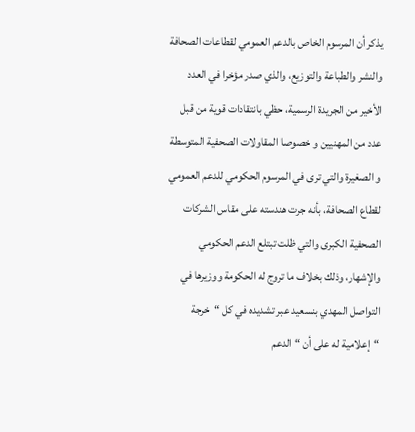يذكر أن المرسوم الخاص بالدعم العمومي لقطاعات الصحافة والنشر والطباعة والتوزيع، والذي صدر مؤخرا في العدد الأخير من الجريدة الرسمية، حظي بانتقادات قوية من قبل عدد من المهنيين و خصوصا المقاولات الصحفية المتوسطة و الصغيرة والتي ترى في المرسوم الحكومي للدعم العمومي لقطاع الصحافة، بأنه جرت هندسته على مقاس الشركات الصحفية الكبرى والتي ظلت تبتلع الدعم الحكومي والإشهار، وذلك بخلاف ما تروج له الحكومة ووزيرها في التواصل المهدي بنسعيد عبر تشديده في كل “خرجة “إعلامية له على أن “الدعم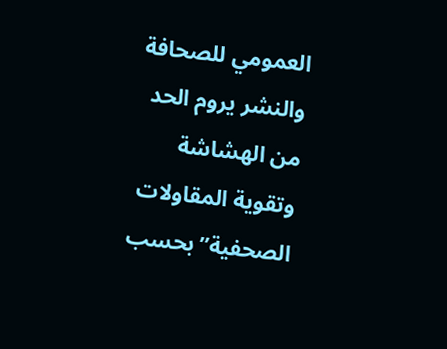العمومي للصحافة والنشر يروم الحد من الهشاشة وتقوية المقاولات الصحفية”بحسب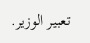تعبير الوزير.